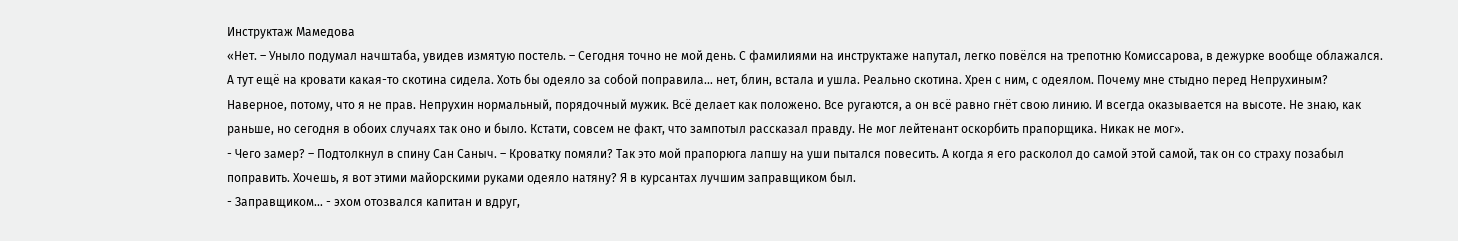Инструктаж Мамедова
«Нет. – Уныло подумал начштаба, увидев измятую постель. – Сегодня точно не мой день. С фамилиями на инструктаже напутал, легко повёлся на трепотню Комиссарова, в дежурке вообще облажался. А тут ещё на кровати какая-то скотина сидела. Хоть бы одеяло за собой поправила… нет, блин, встала и ушла. Реально скотина. Хрен с ним, с одеялом. Почему мне стыдно перед Непрухиным? Наверное, потому, что я не прав. Непрухин нормальный, порядочный мужик. Всё делает как положено. Все ругаются, а он всё равно гнёт свою линию. И всегда оказывается на высоте. Не знаю, как раньше, но сегодня в обоих случаях так оно и было. Кстати, совсем не факт, что зампотыл рассказал правду. Не мог лейтенант оскорбить прапорщика. Никак не мог».
- Чего замер? – Подтолкнул в спину Сан Саныч. – Кроватку помяли? Так это мой прапорюга лапшу на уши пытался повесить. А когда я его расколол до самой этой самой, так он со страху позабыл поправить. Хочешь, я вот этими майорскими руками одеяло натяну? Я в курсантах лучшим заправщиком был.
- Заправщиком… - эхом отозвался капитан и вдруг,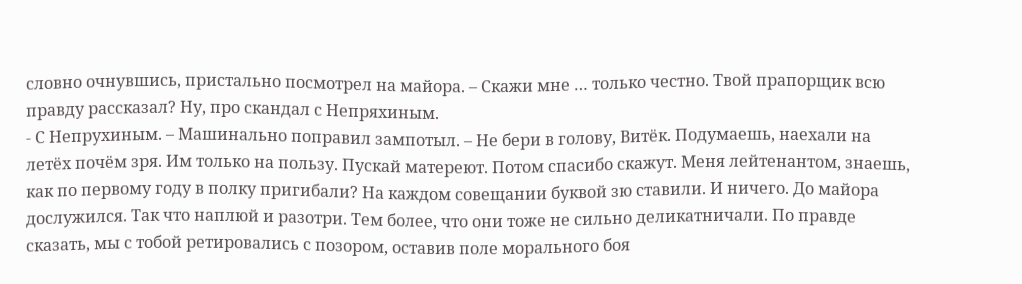словно очнувшись, пристально посмотрел на майора. – Скажи мне … только честно. Твой прапорщик всю правду рассказал? Ну, про скандал с Непряхиным.
- С Непрухиным. – Машинально поправил зампотыл. – Не бери в голову, Витёк. Подумаешь, наехали на летёх почём зря. Им только на пользу. Пускай матереют. Потом спасибо скажут. Меня лейтенантом, знаешь, как по первому году в полку пригибали? На каждом совещании буквой зю ставили. И ничего. До майора дослужился. Так что наплюй и разотри. Тем более, что они тоже не сильно деликатничали. По правде сказать, мы с тобой ретировались с позором, оставив поле морального боя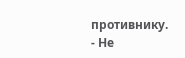противнику.
- Не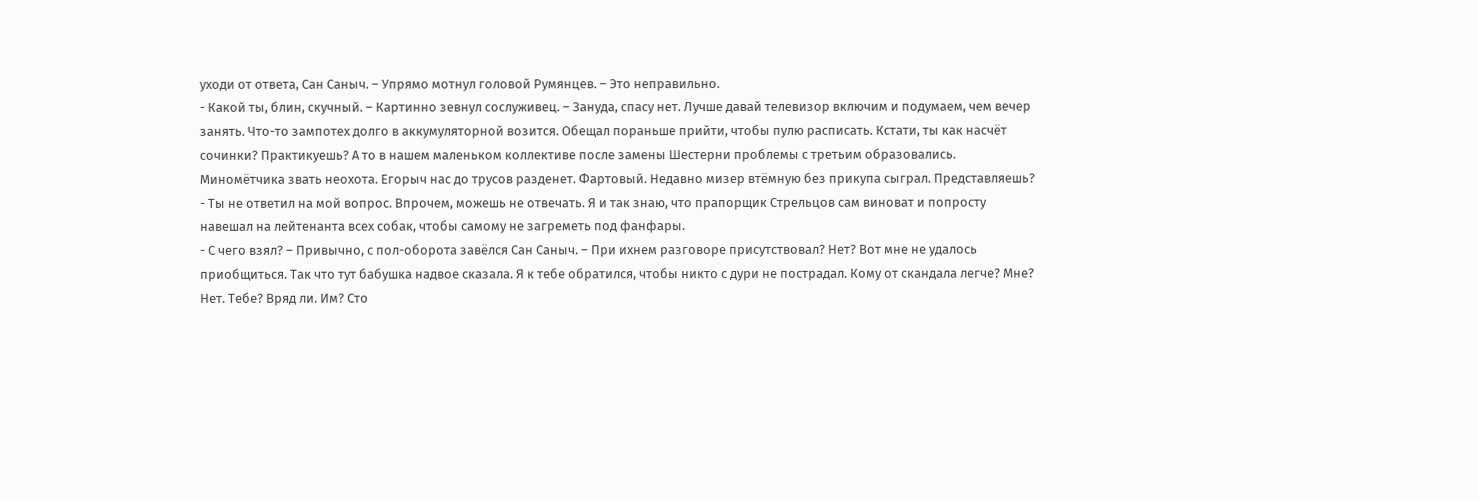уходи от ответа, Сан Саныч. – Упрямо мотнул головой Румянцев. – Это неправильно.
- Какой ты, блин, скучный. – Картинно зевнул сослуживец. – Зануда, спасу нет. Лучше давай телевизор включим и подумаем, чем вечер занять. Что-то зампотех долго в аккумуляторной возится. Обещал пораньше прийти, чтобы пулю расписать. Кстати, ты как насчёт сочинки? Практикуешь? А то в нашем маленьком коллективе после замены Шестерни проблемы с третьим образовались. Миномётчика звать неохота. Егорыч нас до трусов разденет. Фартовый. Недавно мизер втёмную без прикупа сыграл. Представляешь?
- Ты не ответил на мой вопрос. Впрочем, можешь не отвечать. Я и так знаю, что прапорщик Стрельцов сам виноват и попросту навешал на лейтенанта всех собак, чтобы самому не загреметь под фанфары.
- С чего взял? – Привычно, с пол-оборота завёлся Сан Саныч. – При ихнем разговоре присутствовал? Нет? Вот мне не удалось приобщиться. Так что тут бабушка надвое сказала. Я к тебе обратился, чтобы никто с дури не пострадал. Кому от скандала легче? Мне? Нет. Тебе? Вряд ли. Им? Сто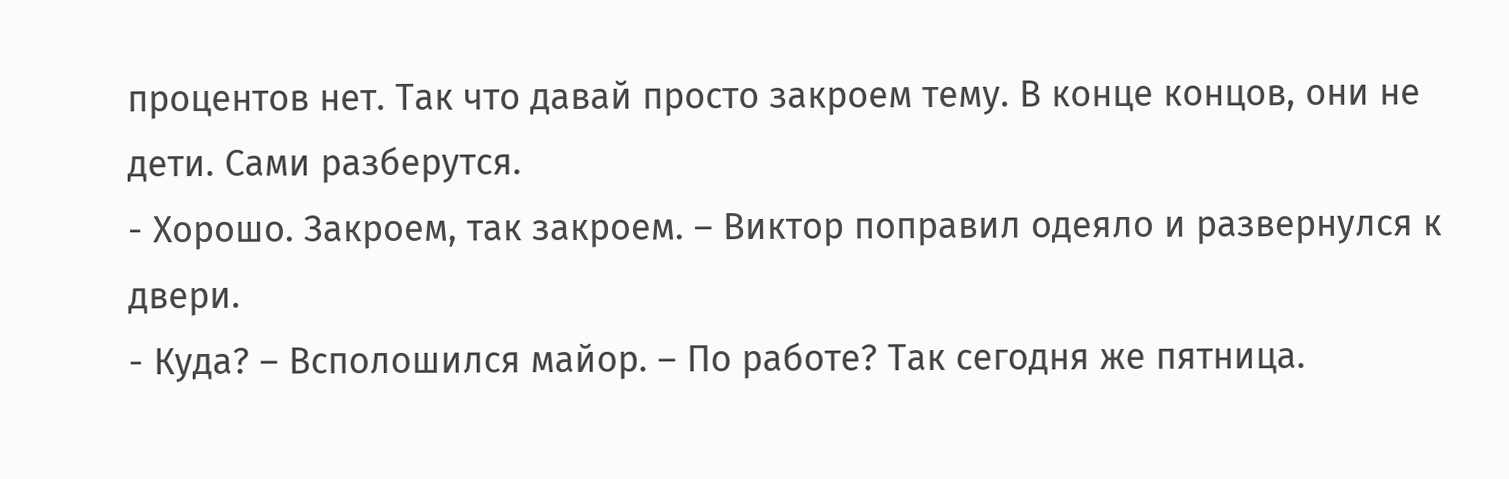процентов нет. Так что давай просто закроем тему. В конце концов, они не дети. Сами разберутся.
- Хорошо. Закроем, так закроем. – Виктор поправил одеяло и развернулся к двери.
- Куда? – Всполошился майор. – По работе? Так сегодня же пятница.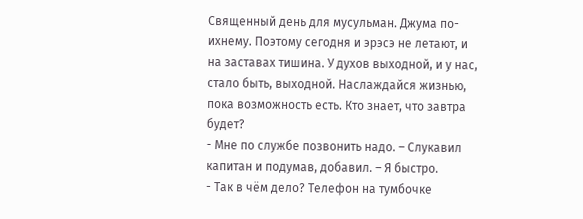Священный день для мусульман. Джума по-ихнему. Поэтому сегодня и эрэсэ не летают, и на заставах тишина. У духов выходной, и у нас, стало быть, выходной. Наслаждайся жизнью, пока возможность есть. Кто знает, что завтра будет?
- Мне по службе позвонить надо. – Слукавил капитан и подумав, добавил. – Я быстро.
- Так в чём дело? Телефон на тумбочке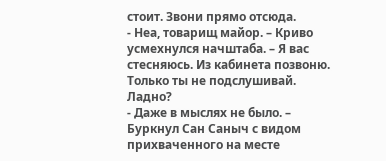стоит. Звони прямо отсюда.
- Неа, товарищ майор. – Криво усмехнулся начштаба. – Я вас стесняюсь. Из кабинета позвоню. Только ты не подслушивай. Ладно?
- Даже в мыслях не было. – Буркнул Сан Саныч с видом прихваченного на месте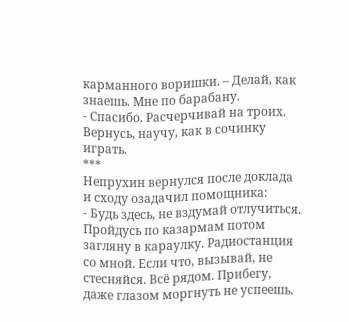карманного воришки. – Делай, как знаешь. Мне по барабану.
- Спасибо. Расчерчивай на троих. Вернусь, научу, как в сочинку играть.
***
Непрухин вернулся после доклада и сходу озадачил помощника:
- Будь здесь, не вздумай отлучиться. Пройдусь по казармам потом загляну в караулку. Радиостанция со мной. Если что, вызывай, не стесняйся. Всё рядом. Прибегу, даже глазом моргнуть не успеешь.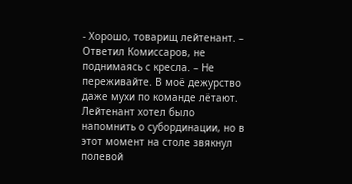- Хорошо, товарищ лейтенант. – Ответил Комиссаров, не поднимаясь с кресла. – Не переживайте. В моё дежурство даже мухи по команде лётают.
Лейтенант хотел было напомнить о субординации, но в этот момент на столе звякнул полевой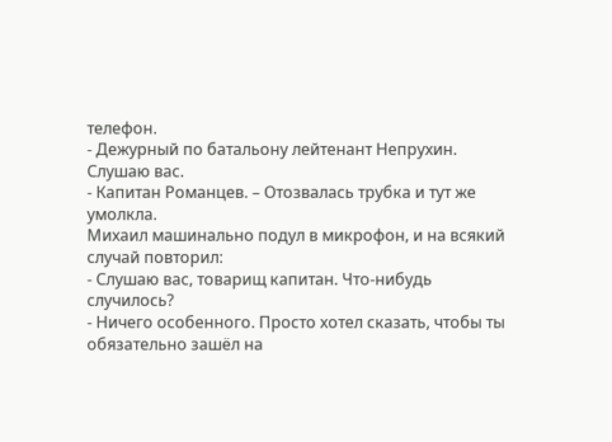телефон.
- Дежурный по батальону лейтенант Непрухин. Слушаю вас.
- Капитан Романцев. – Отозвалась трубка и тут же умолкла.
Михаил машинально подул в микрофон, и на всякий случай повторил:
- Слушаю вас, товарищ капитан. Что-нибудь случилось?
- Ничего особенного. Просто хотел сказать, чтобы ты обязательно зашёл на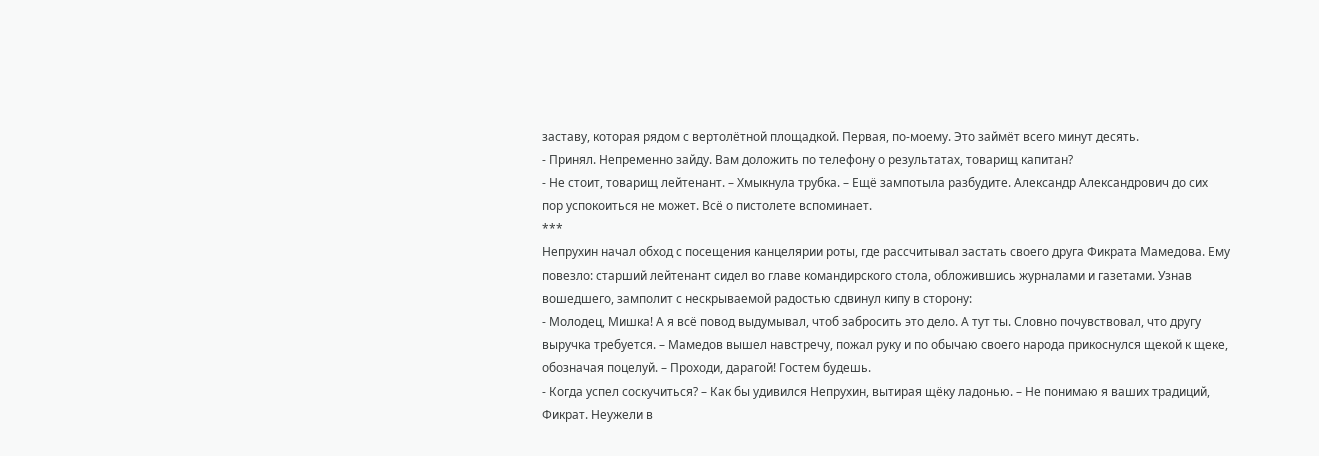заставу, которая рядом с вертолётной площадкой. Первая, по-моему. Это займёт всего минут десять.
- Принял. Непременно зайду. Вам доложить по телефону о результатах, товарищ капитан?
- Не стоит, товарищ лейтенант. – Хмыкнула трубка. – Ещё зампотыла разбудите. Александр Александрович до сих пор успокоиться не может. Всё о пистолете вспоминает.
***
Непрухин начал обход с посещения канцелярии роты, где рассчитывал застать своего друга Фикрата Мамедова. Ему повезло: старший лейтенант сидел во главе командирского стола, обложившись журналами и газетами. Узнав вошедшего, замполит с нескрываемой радостью сдвинул кипу в сторону:
- Молодец, Мишка! А я всё повод выдумывал, чтоб забросить это дело. А тут ты. Словно почувствовал, что другу выручка требуется. – Мамедов вышел навстречу, пожал руку и по обычаю своего народа прикоснулся щекой к щеке, обозначая поцелуй. – Проходи, дарагой! Гостем будешь.
- Когда успел соскучиться? – Как бы удивился Непрухин, вытирая щёку ладонью. – Не понимаю я ваших традиций, Фикрат. Неужели в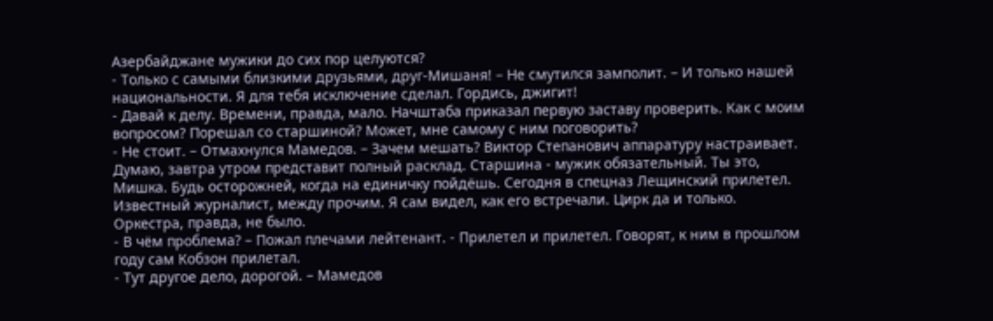Азербайджане мужики до сих пор целуются?
- Только с самыми близкими друзьями, друг-Мишаня! – Не смутился замполит. – И только нашей национальности. Я для тебя исключение сделал. Гордись, джигит!
- Давай к делу. Времени, правда, мало. Начштаба приказал первую заставу проверить. Как с моим вопросом? Порешал со старшиной? Может, мне самому с ним поговорить?
- Не стоит. – Отмахнулся Мамедов. – Зачем мешать? Виктор Степанович аппаратуру настраивает. Думаю, завтра утром представит полный расклад. Старшина - мужик обязательный. Ты это, Мишка. Будь осторожней, когда на единичку пойдёшь. Сегодня в спецназ Лещинский прилетел. Известный журналист, между прочим. Я сам видел, как его встречали. Цирк да и только. Оркестра, правда, не было.
- В чём проблема? – Пожал плечами лейтенант. - Прилетел и прилетел. Говорят, к ним в прошлом году сам Кобзон прилетал.
- Тут другое дело, дорогой. – Мамедов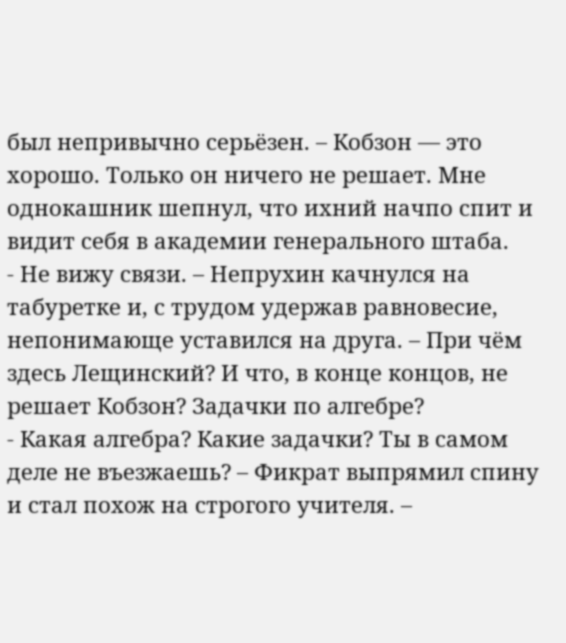был непривычно серьёзен. – Кобзон — это хорошо. Только он ничего не решает. Мне однокашник шепнул, что ихний начпо спит и видит себя в академии генерального штаба.
- Не вижу связи. – Непрухин качнулся на табуретке и, с трудом удержав равновесие, непонимающе уставился на друга. – При чём здесь Лещинский? И что, в конце концов, не решает Кобзон? Задачки по алгебре?
- Какая алгебра? Какие задачки? Ты в самом деле не въезжаешь? – Фикрат выпрямил спину и стал похож на строгого учителя. –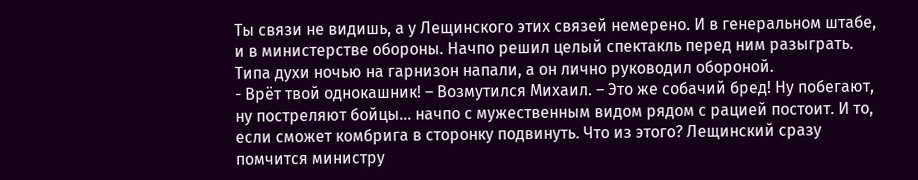Ты связи не видишь, а у Лещинского этих связей немерено. И в генеральном штабе, и в министерстве обороны. Начпо решил целый спектакль перед ним разыграть. Типа духи ночью на гарнизон напали, а он лично руководил обороной.
- Врёт твой однокашник! – Возмутился Михаил. – Это же собачий бред! Ну побегают, ну постреляют бойцы… начпо с мужественным видом рядом с рацией постоит. И то, если сможет комбрига в сторонку подвинуть. Что из этого? Лещинский сразу помчится министру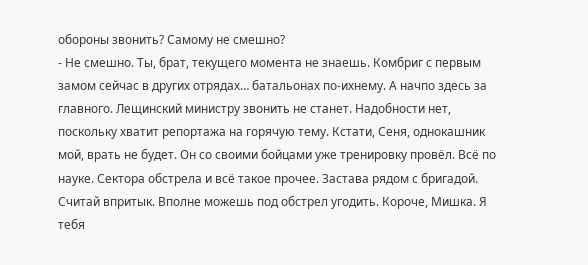обороны звонить? Самому не смешно?
- Не смешно. Ты, брат, текущего момента не знаешь. Комбриг с первым замом сейчас в других отрядах… батальонах по-ихнему. А начпо здесь за главного. Лещинский министру звонить не станет. Надобности нет, поскольку хватит репортажа на горячую тему. Кстати, Сеня, однокашник мой, врать не будет. Он со своими бойцами уже тренировку провёл. Всё по науке. Сектора обстрела и всё такое прочее. Застава рядом с бригадой. Считай впритык. Вполне можешь под обстрел угодить. Короче, Мишка. Я тебя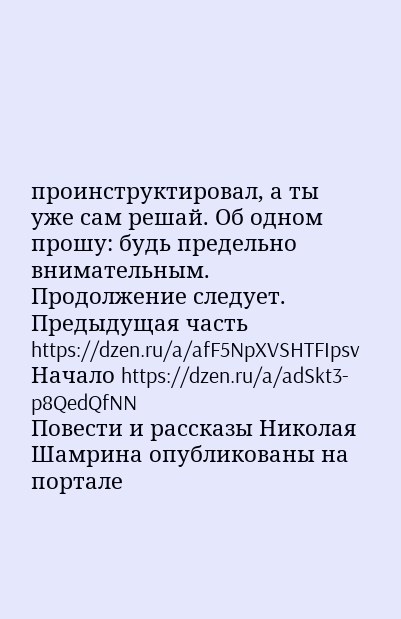проинструктировал, а ты уже сам решай. Об одном прошу: будь предельно внимательным.
Продолжение следует.
Предыдущая часть https://dzen.ru/a/afF5NpXVSHTFIpsv
Начало https://dzen.ru/a/adSkt3-p8QedQfNN
Повести и рассказы Николая Шамрина опубликованы на портале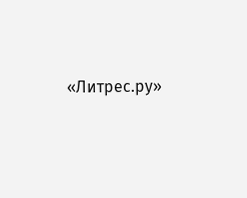«Литрес.ру»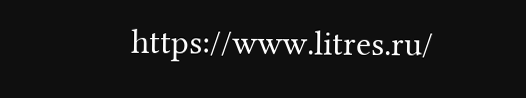https://www.litres.ru/